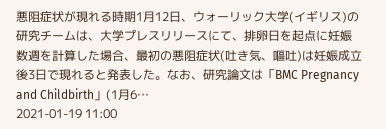悪阻症状が現れる時期1月12日、ウォーリック大学(イギリス)の研究チームは、大学プレスリリースにて、排卵日を起点に妊娠数週を計算した場合、最初の悪阻症状(吐き気、嘔吐)は妊娠成立後3日で現れると発表した。なお、研究論文は「BMC Pregnancy and Childbirth」(1月6…
2021-01-19 11:00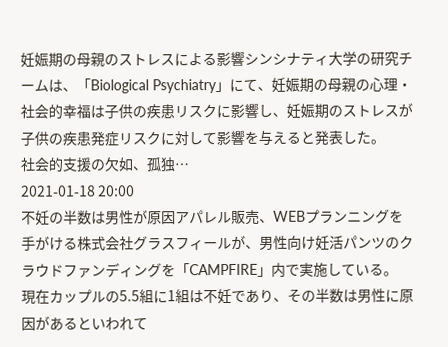妊娠期の母親のストレスによる影響シンシナティ大学の研究チームは、「Biological Psychiatry」にて、妊娠期の母親の心理・社会的幸福は子供の疾患リスクに影響し、妊娠期のストレスが子供の疾患発症リスクに対して影響を与えると発表した。
社会的支援の欠如、孤独…
2021-01-18 20:00
不妊の半数は男性が原因アパレル販売、WEBプランニングを手がける株式会社グラスフィールが、男性向け妊活パンツのクラウドファンディングを「CAMPFIRE」内で実施している。
現在カップルの5.5組に1組は不妊であり、その半数は男性に原因があるといわれて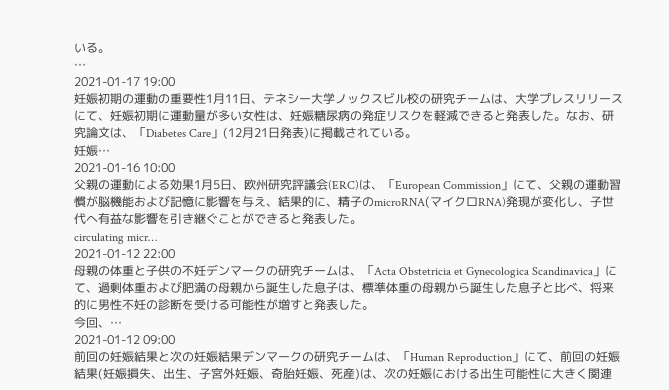いる。
…
2021-01-17 19:00
妊娠初期の運動の重要性1月11日、テネシー大学ノックスビル校の研究チームは、大学プレスリリースにて、妊娠初期に運動量が多い女性は、妊娠糖尿病の発症リスクを軽減できると発表した。なお、研究論文は、「Diabetes Care」(12月21日発表)に掲載されている。
妊娠…
2021-01-16 10:00
父親の運動による効果1月5日、欧州研究評議会(ERC)は、「European Commission」にて、父親の運動習慣が脳機能および記憶に影響を与え、結果的に、精子のmicroRNA(マイクロRNA)発現が変化し、子世代へ有益な影響を引き継ぐことができると発表した。
circulating micr…
2021-01-12 22:00
母親の体重と子供の不妊デンマークの研究チームは、「Acta Obstetricia et Gynecologica Scandinavica」にて、過剰体重および肥満の母親から誕生した息子は、標準体重の母親から誕生した息子と比べ、将来的に男性不妊の診断を受ける可能性が増すと発表した。
今回、…
2021-01-12 09:00
前回の妊娠結果と次の妊娠結果デンマークの研究チームは、「Human Reproduction」にて、前回の妊娠結果(妊娠損失、出生、子宮外妊娠、奇胎妊娠、死産)は、次の妊娠における出生可能性に大きく関連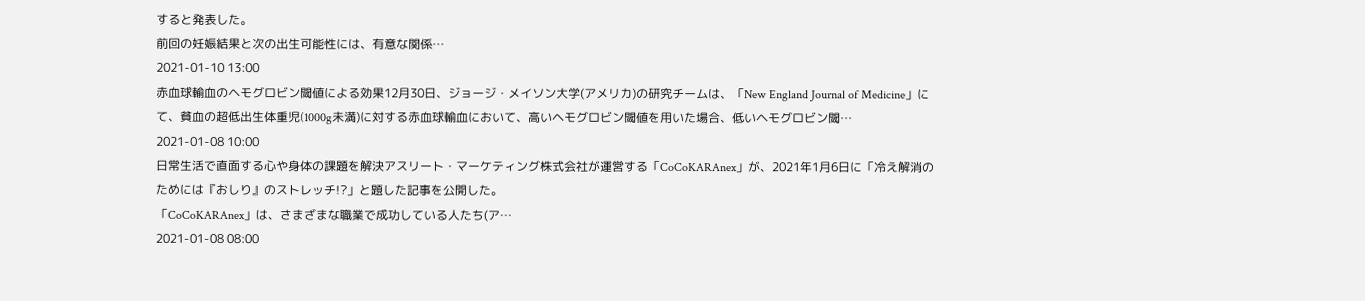すると発表した。
前回の妊娠結果と次の出生可能性には、有意な関係…
2021-01-10 13:00
赤血球輸血のヘモグロビン閾値による効果12月30日、ジョージ・メイソン大学(アメリカ)の研究チームは、「New England Journal of Medicine」にて、貧血の超低出生体重児(1000g未満)に対する赤血球輸血において、高いヘモグロビン閾値を用いた場合、低いヘモグロビン閾…
2021-01-08 10:00
日常生活で直面する心や身体の課題を解決アスリート・マーケティング株式会社が運営する「CoCoKARAnex」が、2021年1月6日に「冷え解消のためには『おしり』のストレッチ!?」と題した記事を公開した。
「CoCoKARAnex」は、さまざまな職業で成功している人たち(ア…
2021-01-08 08:00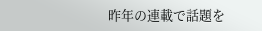昨年の連載で話題を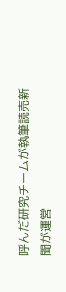呼んだ研究チームが執筆読売新聞が運営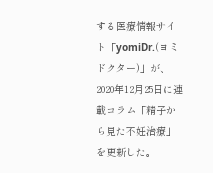する医療情報サイト「yomiDr.(ヨミドクター)」が、2020年12月25日に連載コラム「精子から見た不妊治療」を更新した。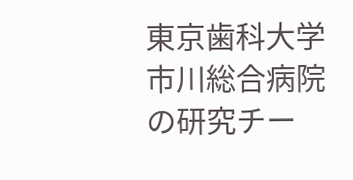東京歯科大学市川総合病院の研究チー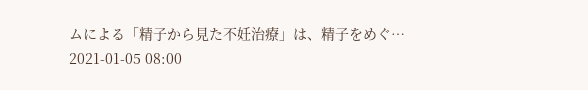ムによる「精子から見た不妊治療」は、精子をめぐ…
2021-01-05 08:00